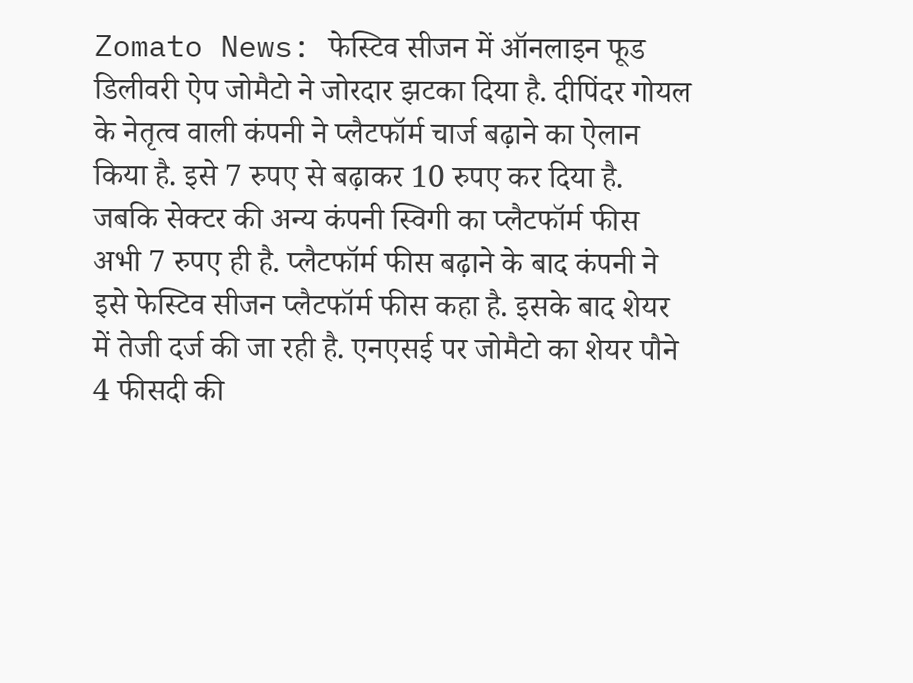Zomato News: फेस्टिव सीजन में ऑनलाइन फूड डिलीवरी ऐप जोमैटो ने जोरदार झटका दिया है. दीपिंदर गोयल के नेतृत्व वाली कंपनी ने प्लैटफॉर्म चार्ज बढ़ाने का ऐलान किया है. इसे 7 रुपए से बढ़ाकर 10 रुपए कर दिया है. जबकि सेक्टर की अन्य कंपनी स्विगी का प्लैटफॉर्म फीस अभी 7 रुपए ही है. प्लैटफॉर्म फीस बढ़ाने के बाद कंपनी ने इसे फेस्टिव सीजन प्लैटफॉर्म फीस कहा है. इसके बाद शेयर में तेजी दर्ज की जा रही है. एनएसई पर जोमैटो का शेयर पौने 4 फीसदी की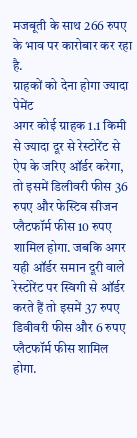मजबूती के साथ 266 रुपए के भाव पर कारोबार कर रहा है.
ग्राहकों को देना होगा ज्यादा पेमेंट
अगर कोई ग्राहक 1.1 किमी से ज्यादा दूर से रेस्टोरेंट से ऐप के जरिए ऑर्डर करेगा, तो इसमें डिलीवरी फीस 36 रुपए और फेस्टिव सीजन प्लैटफॉर्म फीस 10 रुपए शामिल होगा. जबकि अगर यही ऑर्डर समान दूरी वाले रेस्टोरेंट पर स्विगी से ऑर्डर करते हैं तो इसमें 37 रुपए डिवीवरी फीस और 6 रुपए प्लैटफॉर्म फीस शामिल होगा.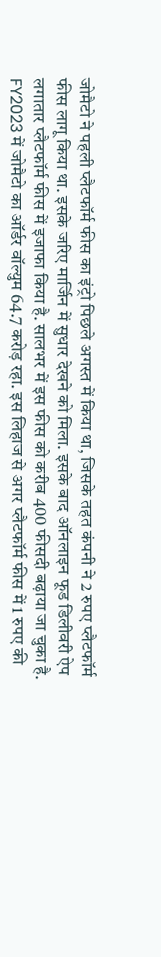जोमैटो ने पहली प्लैटफॉर्म फीस का इंट्रो पिछले अगस्त में किया था, जिसके तहत कंपनी ने 2 रुपए प्लैटफॉर्म फीस लागू किया था. इसके जरिए मार्जिन में सुधार देखने को मिला. इसके बाद ऑनलाइन फूड डिलीवरी ऐप लगातार प्लैटफॉर्म फीस में इजाफा किया है. सालभर में इस फीस को करीब 400 फीसदी बढ़ाया जा चुका है. FY2023 में जोमैटो का ऑर्डर वॉल्युम 64.7 करोड़ रहा. इस लिहाज से अगर प्लैटफॉर्म फीस में 1 रुपए की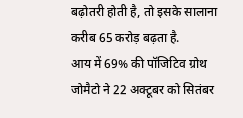बढ़ोतरी होती है, तो इसके सालाना करीब 65 करोड़ बढ़ता है.
आय में 69% की पॉजिटिव ग्रोथ
जोमैटो ने 22 अक्टूबर को सितंबर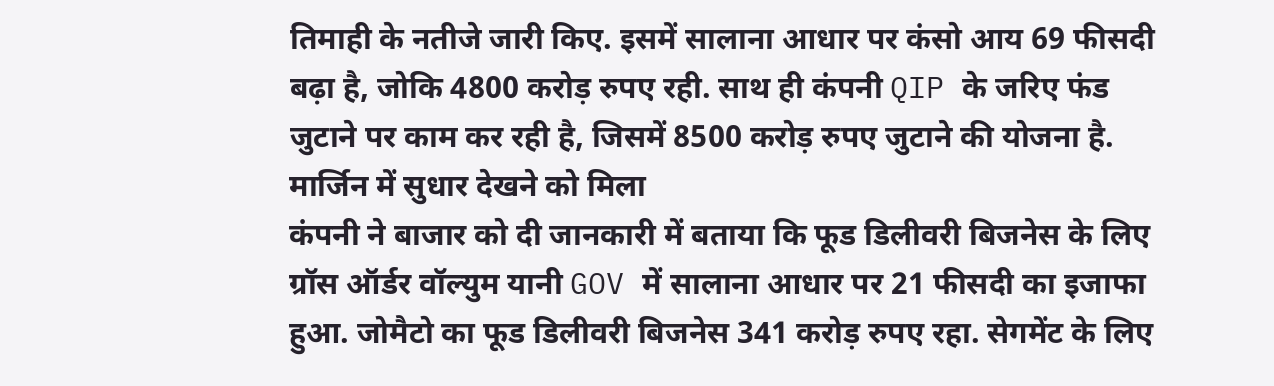तिमाही के नतीजे जारी किए. इसमें सालाना आधार पर कंसो आय 69 फीसदी बढ़ा है, जोकि 4800 करोड़ रुपए रही. साथ ही कंपनी QIP के जरिए फंड जुटाने पर काम कर रही है, जिसमें 8500 करोड़ रुपए जुटाने की योजना है.
मार्जिन में सुधार देखने को मिला
कंपनी ने बाजार को दी जानकारी में बताया कि फूड डिलीवरी बिजनेस के लिए ग्रॉस ऑर्डर वॉल्युम यानी GOV में सालाना आधार पर 21 फीसदी का इजाफा हुआ. जोमैटो का फूड डिलीवरी बिजनेस 341 करोड़ रुपए रहा. सेगमेंट के लिए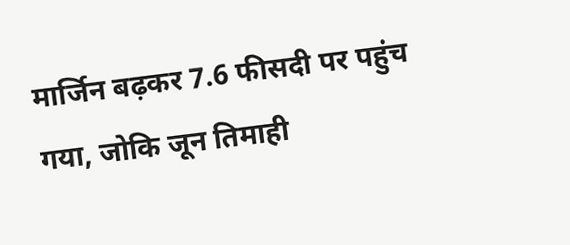मार्जिन बढ़कर 7.6 फीसदी पर पहुंच गया, जोकि जून तिमाही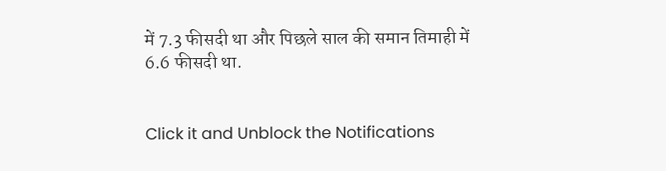में 7.3 फीसदी था और पिछले साल की समान तिमाही में 6.6 फीसदी था.


Click it and Unblock the Notifications